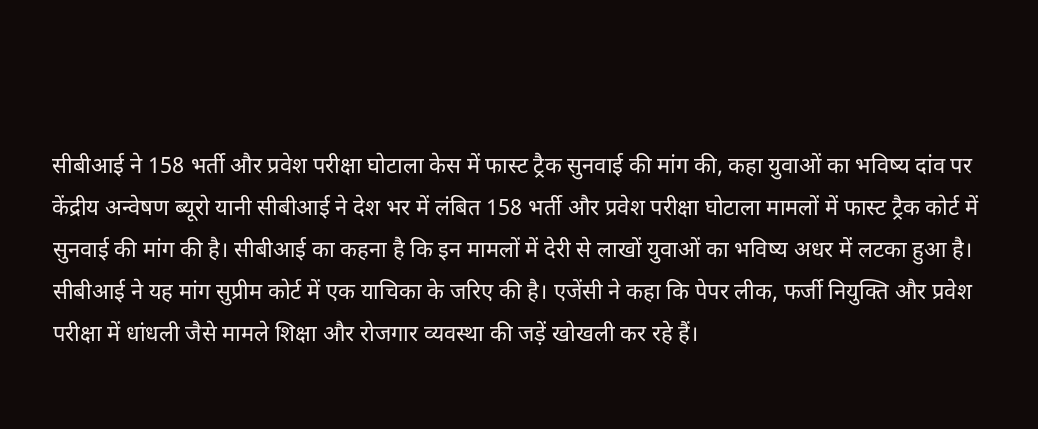सीबीआई ने 158 भर्ती और प्रवेश परीक्षा घोटाला केस में फास्ट ट्रैक सुनवाई की मांग की, कहा युवाओं का भविष्य दांव पर
केंद्रीय अन्वेषण ब्यूरो यानी सीबीआई ने देश भर में लंबित 158 भर्ती और प्रवेश परीक्षा घोटाला मामलों में फास्ट ट्रैक कोर्ट में सुनवाई की मांग की है। सीबीआई का कहना है कि इन मामलों में देरी से लाखों युवाओं का भविष्य अधर में लटका हुआ है। सीबीआई ने यह मांग सुप्रीम कोर्ट में एक याचिका के जरिए की है। एजेंसी ने कहा कि पेपर लीक, फर्जी नियुक्ति और प्रवेश परीक्षा में धांधली जैसे मामले शिक्षा और रोजगार व्यवस्था की जड़ें खोखली कर रहे हैं।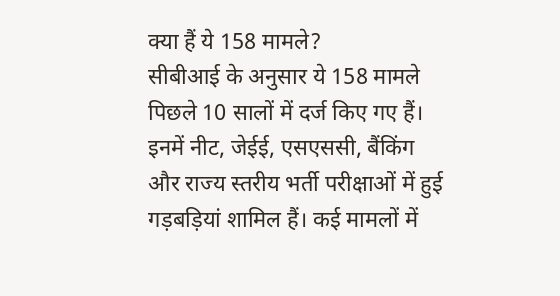क्या हैं ये 158 मामले?
सीबीआई के अनुसार ये 158 मामले पिछले 10 सालों में दर्ज किए गए हैं। इनमें नीट, जेईई, एसएससी, बैंकिंग और राज्य स्तरीय भर्ती परीक्षाओं में हुई गड़बड़ियां शामिल हैं। कई मामलों में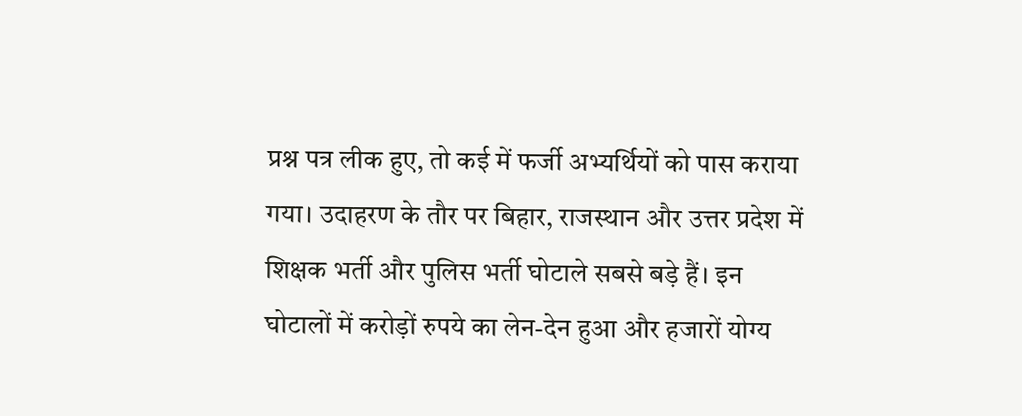प्रश्न पत्र लीक हुए, तो कई में फर्जी अभ्यर्थियों को पास कराया गया। उदाहरण के तौर पर बिहार, राजस्थान और उत्तर प्रदेश में शिक्षक भर्ती और पुलिस भर्ती घोटाले सबसे बड़े हैं। इन घोटालों में करोड़ों रुपये का लेन-देन हुआ और हजारों योग्य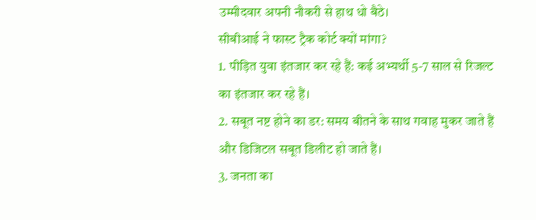उम्मीदवार अपनी नौकरी से हाथ धो बैठे।
सीबीआई ने फास्ट ट्रैक कोर्ट क्यों मांगा?
1. पीड़ित युवा इंतजार कर रहे हैं: कई अभ्यर्थी 5-7 साल से रिजल्ट का इंतजार कर रहे हैं।
2. सबूत नष्ट होने का डर: समय बीतने के साथ गवाह मुकर जाते हैं और डिजिटल सबूत डिलीट हो जाते हैं।
3. जनता का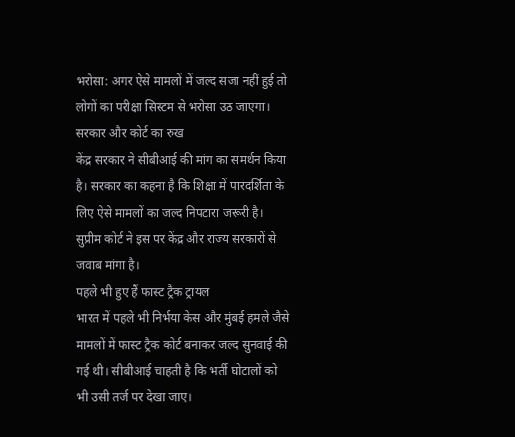भरोसा: अगर ऐसे मामलों में जल्द सजा नहीं हुई तो लोगों का परीक्षा सिस्टम से भरोसा उठ जाएगा।
सरकार और कोर्ट का रुख
केंद्र सरकार ने सीबीआई की मांग का समर्थन किया है। सरकार का कहना है कि शिक्षा में पारदर्शिता के लिए ऐसे मामलों का जल्द निपटारा जरूरी है। सुप्रीम कोर्ट ने इस पर केंद्र और राज्य सरकारों से जवाब मांगा है।
पहले भी हुए हैं फास्ट ट्रैक ट्रायल
भारत में पहले भी निर्भया केस और मुंबई हमले जैसे मामलों में फास्ट ट्रैक कोर्ट बनाकर जल्द सुनवाई की गई थी। सीबीआई चाहती है कि भर्ती घोटालों को भी उसी तर्ज पर देखा जाए।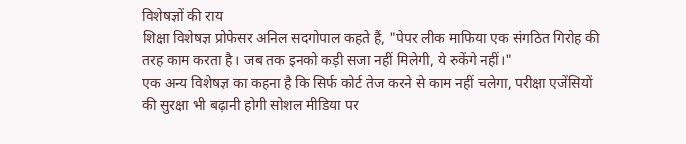विशेषज्ञों की राय
शिक्षा विशेषज्ञ प्रोफेसर अनिल सदगोपाल कहते हैं, "पेपर लीक माफिया एक संगठित गिरोह की तरह काम करता है। जब तक इनको कड़ी सजा नहीं मिलेगी, ये रुकेंगे नहीं।"
एक अन्य विशेषज्ञ का कहना है कि सिर्फ कोर्ट तेज करने से काम नहीं चलेगा, परीक्षा एजेंसियों की सुरक्षा भी बढ़ानी होगी सोशल मीडिया पर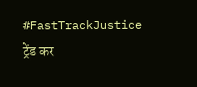#FastTrackJustice ट्रेंड कर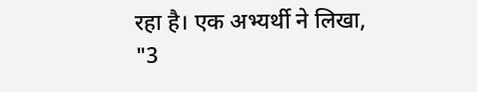रहा है। एक अभ्यर्थी ने लिखा, "3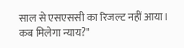साल से एसएससी का रिजल्ट नहीं आया। कब मिलेगा न्याय?"